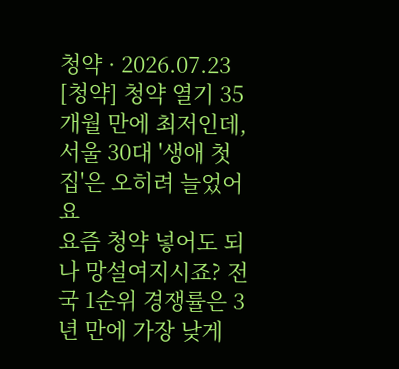청약 · 2026.07.23
[청약] 청약 열기 35개월 만에 최저인데, 서울 30대 '생애 첫 집'은 오히려 늘었어요
요즘 청약 넣어도 되나 망설여지시죠? 전국 1순위 경쟁률은 3년 만에 가장 낮게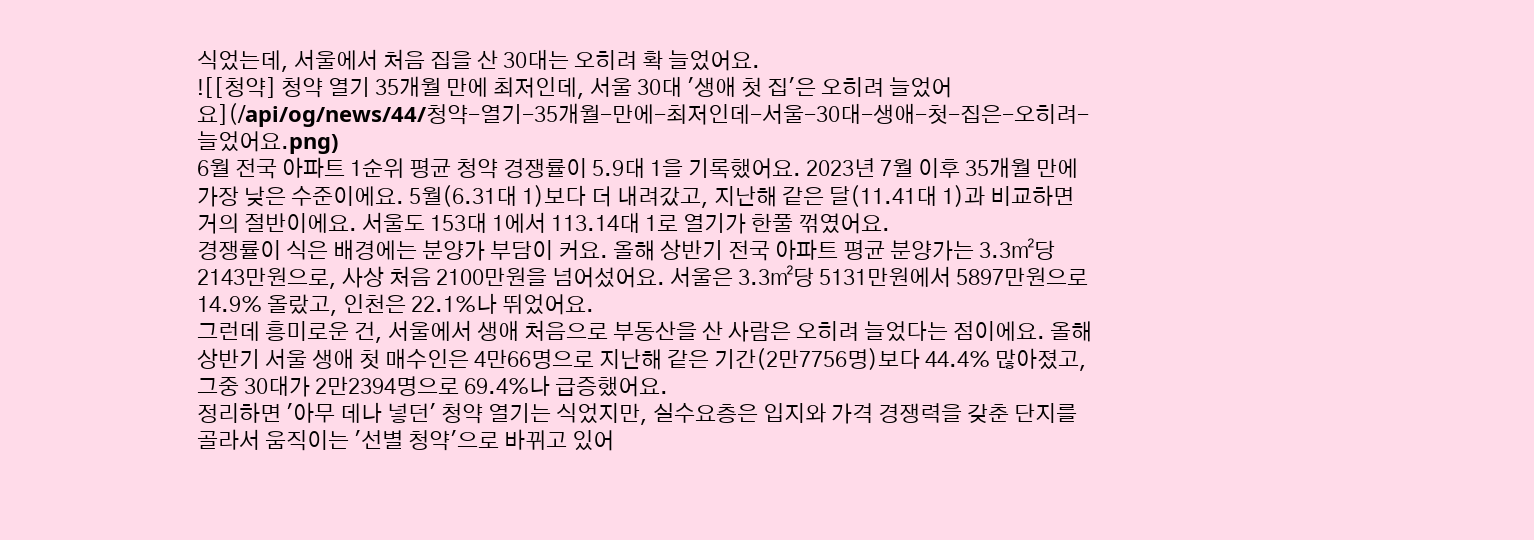식었는데, 서울에서 처음 집을 산 30대는 오히려 확 늘었어요.
![[청약] 청약 열기 35개월 만에 최저인데, 서울 30대 '생애 첫 집'은 오히려 늘었어요](/api/og/news/44/청약-열기-35개월-만에-최저인데-서울-30대-생애-첫-집은-오히려-늘었어요.png)
6월 전국 아파트 1순위 평균 청약 경쟁률이 5.9대 1을 기록했어요. 2023년 7월 이후 35개월 만에 가장 낮은 수준이에요. 5월(6.31대 1)보다 더 내려갔고, 지난해 같은 달(11.41대 1)과 비교하면 거의 절반이에요. 서울도 153대 1에서 113.14대 1로 열기가 한풀 꺾였어요.
경쟁률이 식은 배경에는 분양가 부담이 커요. 올해 상반기 전국 아파트 평균 분양가는 3.3㎡당 2143만원으로, 사상 처음 2100만원을 넘어섰어요. 서울은 3.3㎡당 5131만원에서 5897만원으로 14.9% 올랐고, 인천은 22.1%나 뛰었어요.
그런데 흥미로운 건, 서울에서 생애 처음으로 부동산을 산 사람은 오히려 늘었다는 점이에요. 올해 상반기 서울 생애 첫 매수인은 4만66명으로 지난해 같은 기간(2만7756명)보다 44.4% 많아졌고, 그중 30대가 2만2394명으로 69.4%나 급증했어요.
정리하면 '아무 데나 넣던' 청약 열기는 식었지만, 실수요층은 입지와 가격 경쟁력을 갖춘 단지를 골라서 움직이는 '선별 청약'으로 바뀌고 있어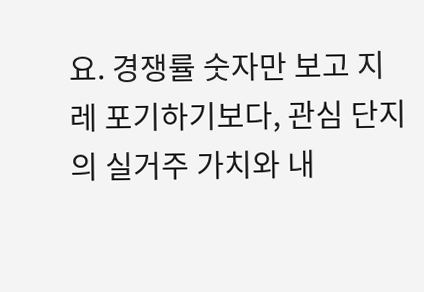요. 경쟁률 숫자만 보고 지레 포기하기보다, 관심 단지의 실거주 가치와 내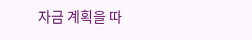자금 계획을 따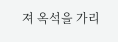져 옥석을 가리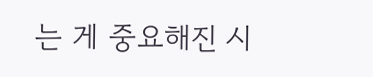는 게 중요해진 시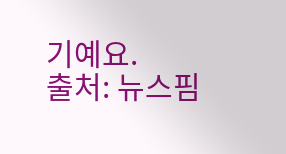기예요.
출처: 뉴스핌